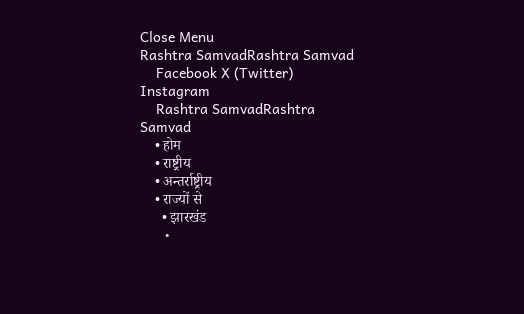Close Menu
Rashtra SamvadRashtra Samvad
    Facebook X (Twitter) Instagram
    Rashtra SamvadRashtra Samvad
    • होम
    • राष्ट्रीय
    • अन्तर्राष्ट्रीय
    • राज्यों से
      • झारखंड
      •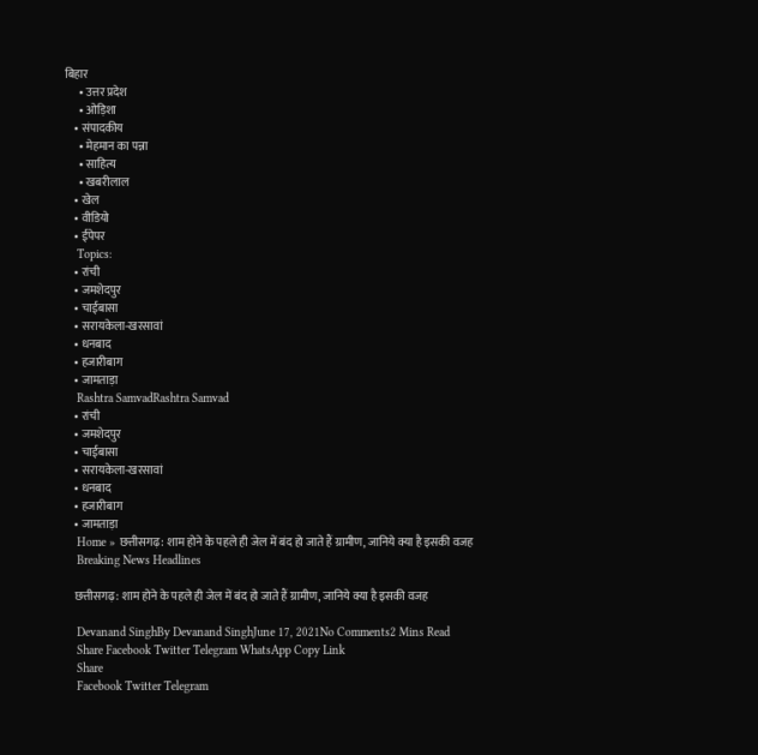बिहार
      • उत्तर प्रदेश
      • ओड़िशा
    • संपादकीय
      • मेहमान का पन्ना
      • साहित्य
      • खबरीलाल
    • खेल
    • वीडियो
    • ईपेपर
    Topics:
    • रांची
    • जमशेदपुर
    • चाईबासा
    • सरायकेला-खरसावां
    • धनबाद
    • हजारीबाग
    • जामताड़ा
    Rashtra SamvadRashtra Samvad
    • रांची
    • जमशेदपुर
    • चाईबासा
    • सरायकेला-खरसावां
    • धनबाद
    • हजारीबाग
    • जामताड़ा
    Home » छत्तीसगढ़: शाम होने के पहले ही जेल में बंद हो जाते हैं ग्रामीण, जानिये क्या है इसकी वजह
    Breaking News Headlines

    छत्तीसगढ़: शाम होने के पहले ही जेल में बंद हो जाते हैं ग्रामीण, जानिये क्या है इसकी वजह

    Devanand SinghBy Devanand SinghJune 17, 2021No Comments2 Mins Read
    Share Facebook Twitter Telegram WhatsApp Copy Link
    Share
    Facebook Twitter Telegram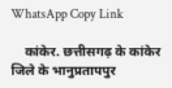WhatsApp Copy Link

    कांकेर. छत्तीसगढ़ के कांकेर जिले के भानुप्रतापपुर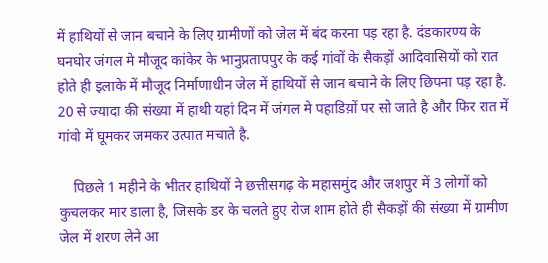में हाथियों से जान बचाने के लिए ग्रामीणों को जेल में बंद करना पड़ रहा है. दंडकारण्य के घनघोर जंगल मे मौजूद कांकेर के भानुप्रतापपुर के कई गांवों के सैकड़ों आदिवासियों को रात होते ही इलाके में मौजूद निर्माणाधीन जेल में हाथियों से जान बचाने के लिए छिपना पड़ रहा है. 20 से ज्यादा की संख्या में हाथी यहां दिन में जंगल मे पहाडिय़ों पर सो जाते है और फिर रात में गांवो में घूमकर जमकर उत्पात मचाते है.

    पिछले 1 महीने के भीतर हाथियों ने छत्तीसगढ़ के महासमुंद और जशपुर में 3 लोगों को कुचलकर मार डाला है, जिसके डर के चलते हुए रोज शाम होते ही सैकड़ों की संख्या में ग्रामीण जेल में शरण लेने आ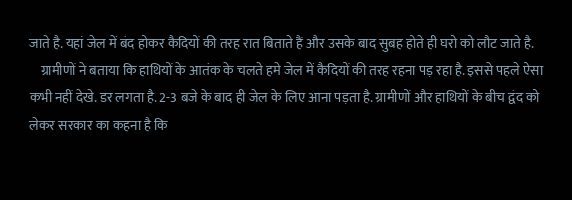जाते है. यहां जेल में बंद होकर कैदियों की तरह रात बिताते हैं और उसके बाद सुबह होते ही घरो को लौट जाते है.
    ग्रामीणों ने बताया कि हाथियों के आतंक के चलते हमे जेल में कैदियों की तरह रहना पड़ रहा है. इससे पहले ऐसा कभी नहीं देखे. डर लगता है. 2-3 बजे के बाद ही जेल के लिए आना पड़ता है. ग्रामीणों और हाथियों के बीच द्वंद को लेकर सरकार का कहना है कि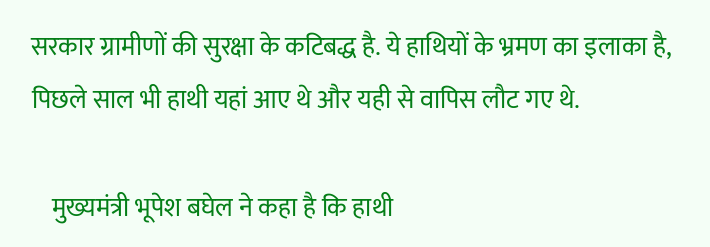सरकार ग्रामीणों की सुरक्षा के कटिबद्ध है. ये हाथियों के भ्रमण का इलाका है, पिछले साल भी हाथी यहां आए थे और यही से वापिस लौट गए थे.

    मुख्यमंत्री भूपेश बघेल ने कहा है कि हाथी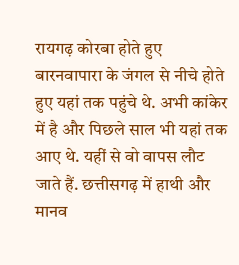रायगढ़ कोरबा होते हुए बारनवापारा के जंगल से नीचे होते हुए यहां तक पहुंचे थे. अभी कांकेर में है और पिछले साल भी यहां तक आए थे. यहीं से वो वापस लौट जाते हैं. छत्तीसगढ़ में हाथी और मानव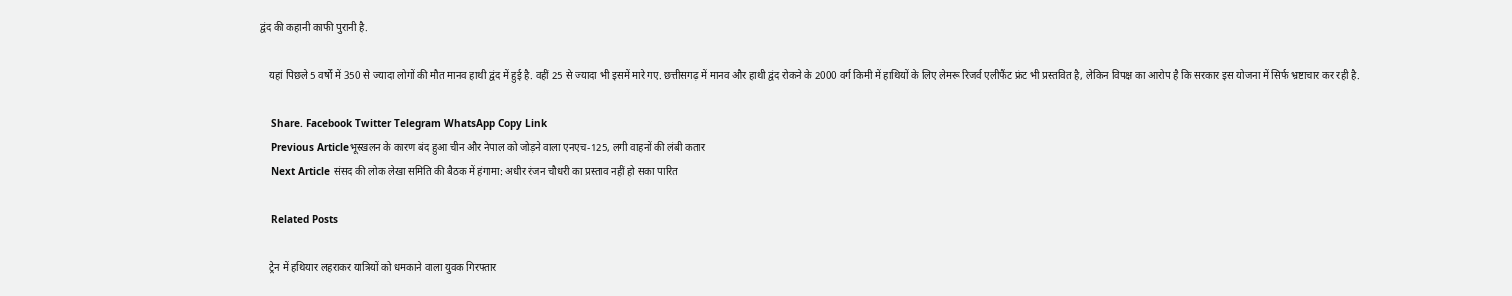द्वंद की कहानी काफी पुरानी है.

    यहां पिछले 5 वर्षों में 350 से ज्यादा लोगों की मौत मानव हाथी द्वंद में हुई है. वहीं 25 से ज्यादा भी इसमें मारे गए. छत्तीसगढ़ में मानव और हाथी द्वंद रोकने के 2000 वर्ग किमी में हाथियों के लिए लेमरू रिजर्व एलीफैंट फ्रंट भी प्रस्तवित है, लेकिन विपक्ष का आरोप है कि सरकार इस योजना में सिर्फ भ्रष्टाचार कर रही है.

    Share. Facebook Twitter Telegram WhatsApp Copy Link
    Previous Articleभूस्खलन के कारण बंद हुआ चीन और नेपाल को जोड़ने वाला एनएच-125, लगी वाहनों की लंबी कतार
    Next Article संसद की लोक लेखा समिति की बैठक में हंगामा: अधीर रंजन चौधरी का प्रस्ताव नहीं हो सका पारित

    Related Posts

    ट्रेन में हथियार लहराकर यात्रियों को धमकाने वाला युवक गिरफ्तार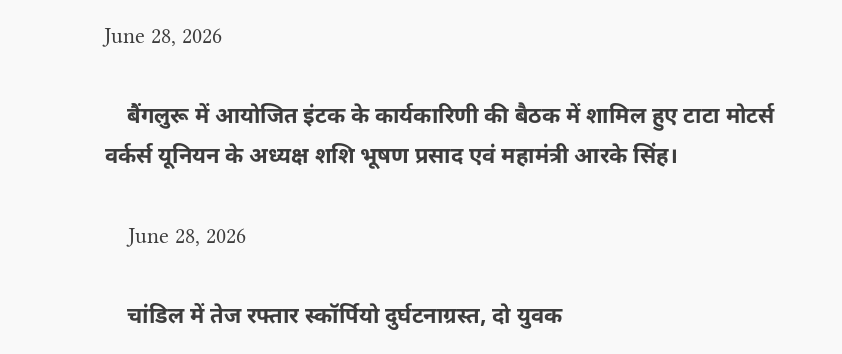June 28, 2026

    बैंगलुरू में आयोजित इंटक के कार्यकारिणी की बैठक में शामिल हुए टाटा मोटर्स वर्कर्स यूनियन के अध्यक्ष शशि भूषण प्रसाद एवं महामंत्री आरके सिंह।

    June 28, 2026

    चांडिल में तेज रफ्तार स्कॉर्पियो दुर्घटनाग्रस्त, दो युवक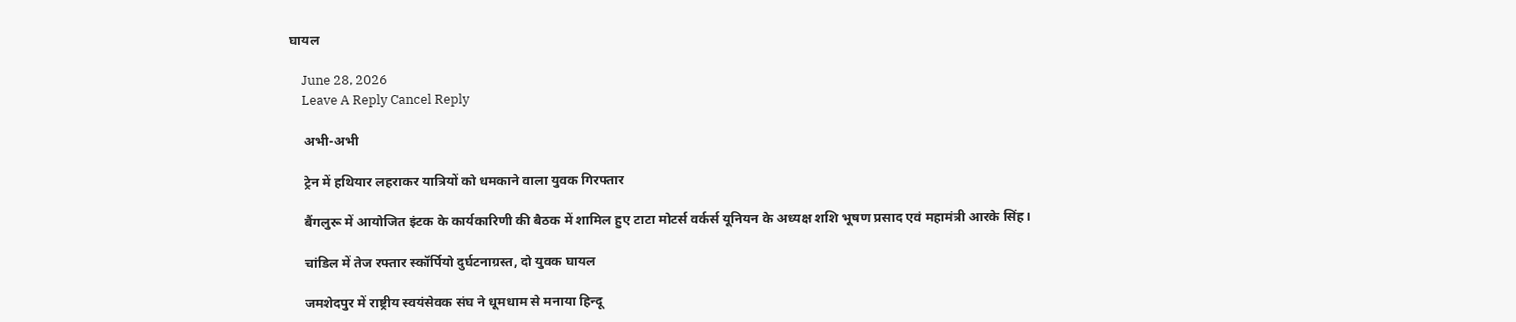घायल

    June 28, 2026
    Leave A Reply Cancel Reply

    अभी-अभी

    ट्रेन में हथियार लहराकर यात्रियों को धमकाने वाला युवक गिरफ्तार

    बैंगलुरू में आयोजित इंटक के कार्यकारिणी की बैठक में शामिल हुए टाटा मोटर्स वर्कर्स यूनियन के अध्यक्ष शशि भूषण प्रसाद एवं महामंत्री आरके सिंह।

    चांडिल में तेज रफ्तार स्कॉर्पियो दुर्घटनाग्रस्त, दो युवक घायल

    जमशेदपुर में राष्ट्रीय स्वयंसेवक संघ ने धूमधाम से मनाया हिन्दू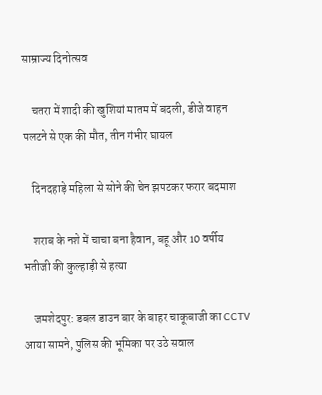साम्राज्य दिनोत्सव

    चतरा में शादी की खुशियां मातम में बदली, डीजे वाहन पलटने से एक की मौत, तीन गंभीर घायल

    दिनदहाड़े महिला से सोने की चेन झपटकर फरार बदमाश

    शराब के नशे में चाचा बना हैवान, बहू और 10 वर्षीय भतीजी की कुल्हाड़ी से हत्या

    जमशेदपुर: डबल डाउन बार के बाहर चाकूबाजी का CCTV आया सामने, पुलिस की भूमिका पर उठे सवाल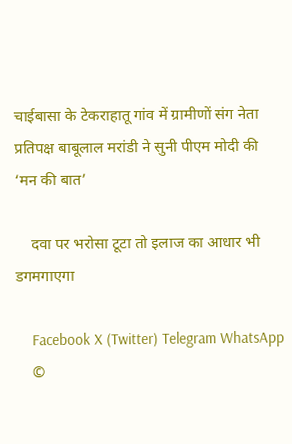चाईबासा के टेकराहातू गांव में ग्रामीणों संग नेता प्रतिपक्ष बाबूलाल मरांडी ने सुनी पीएम मोदी की ‘मन की बात’

    दवा पर भरोसा टूटा तो इलाज का आधार भी डगमगाएगा

    Facebook X (Twitter) Telegram WhatsApp
    ©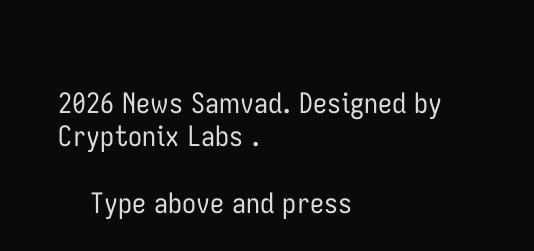2026 News Samvad. Designed by Cryptonix Labs .

    Type above and press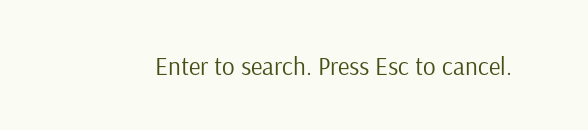Enter to search. Press Esc to cancel.